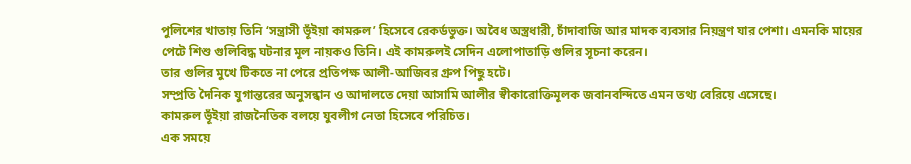পুলিশের খাতায় তিনি ‘সন্ত্রাসী ভূঁইয়া কামরুল’ হিসেবে রেকর্ডভুক্ত। অবৈধ অস্ত্রধারী, চাঁদাবাজি আর মাদক ব্যবসার নিয়ন্ত্রণ যার পেশা। এমনকি মায়ের পেটে শিশু গুলিবিদ্ধ ঘটনার মূল নায়কও তিনি। এই কামরুলই সেদিন এলোপাতাড়ি গুলির সূচনা করেন।
তার গুলির মুখে টিকতে না পেরে প্রতিপক্ষ আলী-আজিবর গ্রুপ পিছু হটে।
সম্প্রতি দৈনিক যুগান্তরের অনুসন্ধান ও আদালতে দেয়া আসামি আলীর স্বীকারোক্তিমূলক জবানবন্দিতে এমন তথ্য বেরিয়ে এসেছে।
কামরুল ভূঁইয়া রাজনৈতিক বলয়ে যুবলীগ নেতা হিসেবে পরিচিত।
এক সময়ে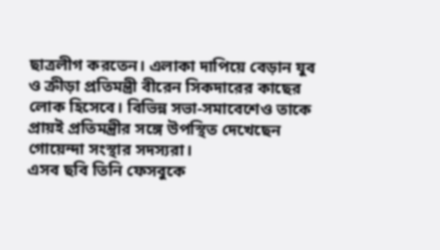ছাত্রলীগ করতেন। এলাকা দাপিয়ে বেড়ান যুব ও ক্রীড়া প্রতিমন্ত্রী বীরেন সিকদারের কাছের লোক হিসেবে। বিভিন্ন সভা-সমাবেশেও তাকে প্রায়ই প্রতিমন্ত্রীর সঙ্গে উপস্থিত দেখেছেন গোয়েন্দা সংস্থার সদস্যরা।
এসব ছবি তিনি ফেসবুকে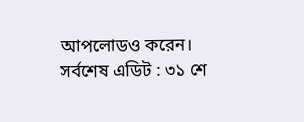আপলোডও করেন।
সর্বশেষ এডিট : ৩১ শে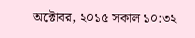অক্টোবর, ২০১৫ সকাল ১০:৩২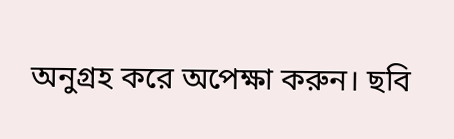অনুগ্রহ করে অপেক্ষা করুন। ছবি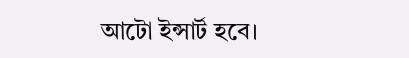আটো ইন্সার্ট হবে।